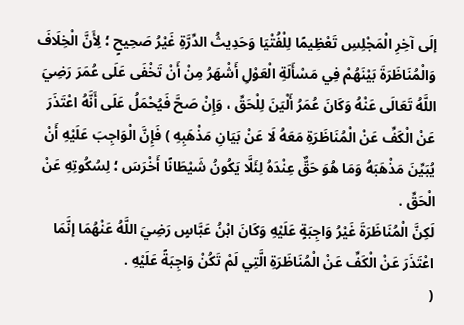إلَى آخِرِ الْمَجْلِسِ تَعْظِيمًا لِلْفُتْيَا وَحَدِيثُ الدِّرَّةِ غَيْرُ صَحِيحٍ ؛ لِأَنَّ الْخِلَافَ وَالْمُنَاظَرَةَ بَيْنَهُمْ فِي مَسْأَلَةِ الْعَوْلِ أَشْهَرُ مِنْ أَنْ تَخْفَى عَلَى عُمَرَ رَضِيَ اللَّهُ تَعَالَى عَنْهُ وَكَانَ عُمَرُ أَلْيَنَ لِلْحَقِّ ، وَإِنْ صَحَّ فَيُحْمَلُ عَلَى أَنَّهُ اعْتَذَرَ عَنْ الْكَفِّ عَنْ الْمُنَاظَرَةِ مَعَهُ لَا عَنْ بَيَانِ مَذْهَبِهِ ) فَإِنَّ الْوَاجِبَ عَلَيْهِ أَنْ يُبَيِّنَ مَذْهَبَهُ وَمَا هُوَ حَقٌّ عِنْدَهُ لِئَلَّا يَكُونُ شَيْطَانًا أَخْرَسَ ؛ لِسُكُوتِهِ عَنْ الْحَقِّ .
لَكِنَّ الْمُنَاظَرَةَ غَيْرُ وَاجِبَةٍ عَلَيْهِ وَكَانَ ابْنُ عَبَّاسٍ رَضِيَ اللَّهُ عَنْهُمَا إنَّمَا اعْتَذَرَ عَنْ الْكَفِّ عَنْ الْمُنَاظَرَةِ الَّتِي لَمْ تَكُنْ وَاجِبَةً عَلَيْهِ .
(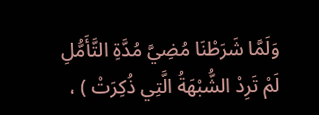وَلَمَّا شَرَطْنَا مُضِيَّ مُدَّةِ التَّأَمُّلِ لَمْ تَرِدْ الشُّبْهَةُ الَّتِي ذُكِرَتْ ) ،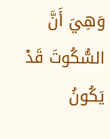وَهِيَ أَنَّ السُّكُوتَ قَدْ يَكُونُ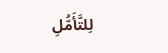لِلتَّأَمُّلِ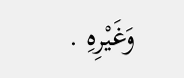وَغَيْرِهِ .